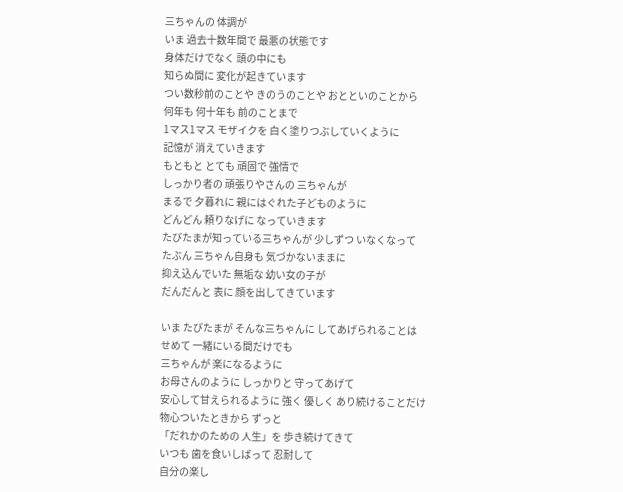三ちゃんの 体調が
いま 過去十数年間で 最悪の状態です
身体だけでなく 頭の中にも
知らぬ間に 変化が起きています
つい数秒前のことや きのうのことや おとといのことから
何年も 何十年も 前のことまで
1マス1マス モザイクを 白く塗りつぶしていくように
記憶が 消えていきます
もともと とても 頑固で 強情で
しっかり者の 頑張りやさんの 三ちゃんが
まるで 夕暮れに 親にはぐれた子どものように
どんどん 頼りなげに なっていきます
たびたまが知っている三ちゃんが 少しずつ いなくなって
たぶん 三ちゃん自身も 気づかないままに
抑え込んでいた 無垢な 幼い女の子が
だんだんと 表に 顔を出してきています

いま たびたまが そんな三ちゃんに してあげられることは
せめて 一緒にいる間だけでも
三ちゃんが 楽になるように
お母さんのように しっかりと 守ってあげて
安心して甘えられるように 強く 優しく あり続けることだけ
物心ついたときから ずっと
「だれかのための 人生」を 歩き続けてきて
いつも 歯を食いしばって 忍耐して
自分の楽し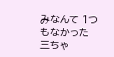みなんて 1つもなかった 三ちゃ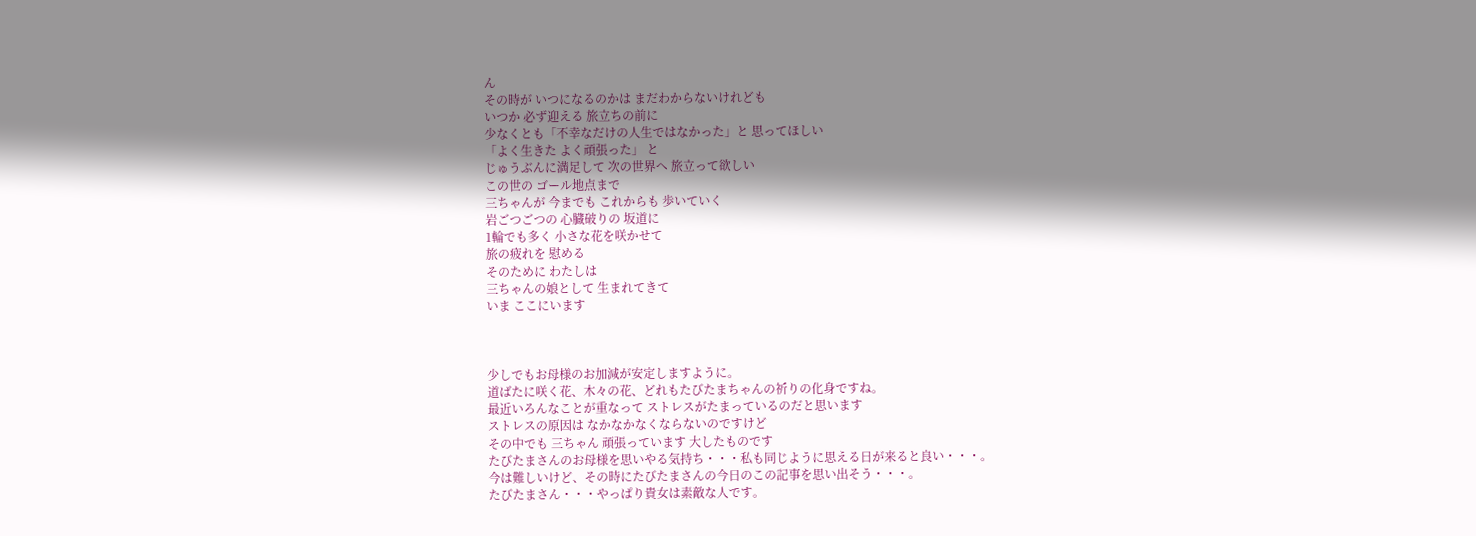ん
その時が いつになるのかは まだわからないけれども
いつか 必ず迎える 旅立ちの前に
少なくとも「不幸なだけの人生ではなかった」と 思ってほしい
「よく生きた よく頑張った」 と
じゅうぶんに満足して 次の世界へ 旅立って欲しい
この世の ゴール地点まで
三ちゃんが 今までも これからも 歩いていく
岩ごつごつの 心臓破りの 坂道に
1輪でも多く 小さな花を咲かせて
旅の疲れを 慰める
そのために わたしは
三ちゃんの娘として 生まれてきて
いま ここにいます



少しでもお母様のお加減が安定しますように。
道ばたに咲く花、木々の花、どれもたびたまちゃんの祈りの化身ですね。
最近いろんなことが重なって ストレスがたまっているのだと思います
ストレスの原因は なかなかなくならないのですけど
その中でも 三ちゃん 頑張っています 大したものです
たびたまさんのお母様を思いやる気持ち・・・私も同じように思える日が来ると良い・・・。
今は難しいけど、その時にたびたまさんの今日のこの記事を思い出そう・・・。
たびたまさん・・・やっぱり貴女は素敵な人です。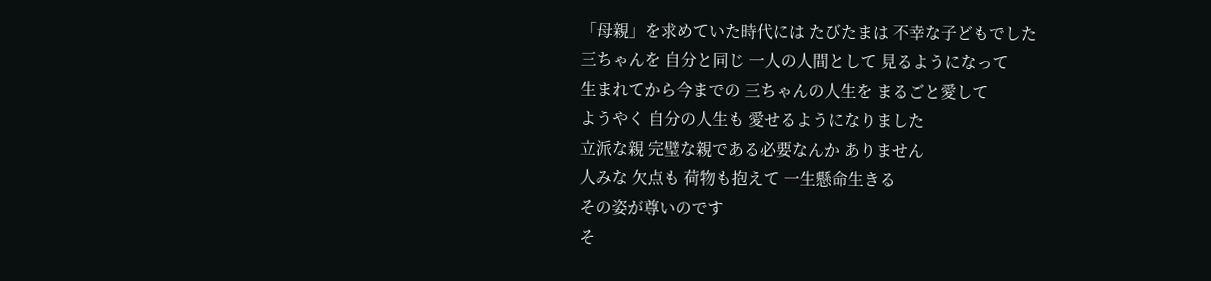「母親」を求めていた時代には たびたまは 不幸な子どもでした
三ちゃんを 自分と同じ 一人の人間として 見るようになって
生まれてから今までの 三ちゃんの人生を まるごと愛して
ようやく 自分の人生も 愛せるようになりました
立派な親 完璧な親である必要なんか ありません
人みな 欠点も 荷物も抱えて 一生懸命生きる
その姿が尊いのです
そ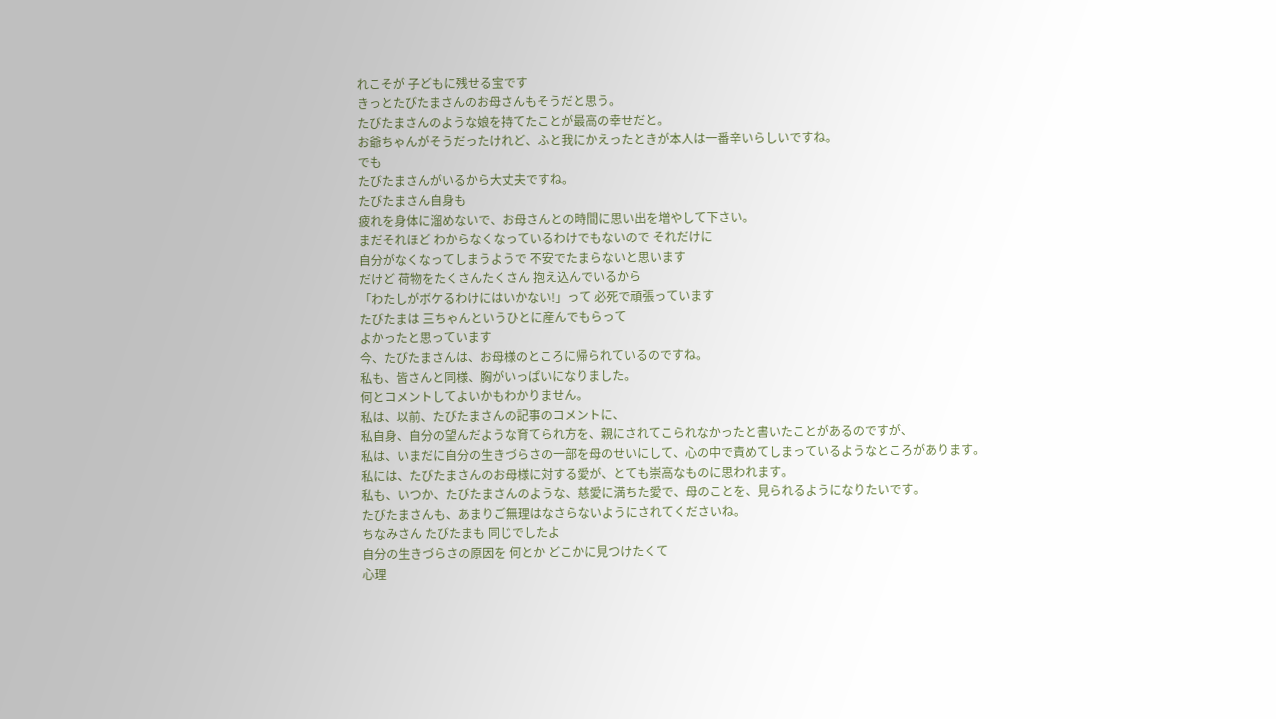れこそが 子どもに残せる宝です
きっとたびたまさんのお母さんもそうだと思う。
たびたまさんのような娘を持てたことが最高の幸せだと。
お爺ちゃんがそうだったけれど、ふと我にかえったときが本人は一番辛いらしいですね。
でも
たびたまさんがいるから大丈夫ですね。
たびたまさん自身も
疲れを身体に溜めないで、お母さんとの時間に思い出を増やして下さい。
まだそれほど わからなくなっているわけでもないので それだけに
自分がなくなってしまうようで 不安でたまらないと思います
だけど 荷物をたくさんたくさん 抱え込んでいるから
「わたしがボケるわけにはいかない!」って 必死で頑張っています
たびたまは 三ちゃんというひとに産んでもらって
よかったと思っています
今、たびたまさんは、お母様のところに帰られているのですね。
私も、皆さんと同様、胸がいっぱいになりました。
何とコメントしてよいかもわかりません。
私は、以前、たびたまさんの記事のコメントに、
私自身、自分の望んだような育てられ方を、親にされてこられなかったと書いたことがあるのですが、
私は、いまだに自分の生きづらさの一部を母のせいにして、心の中で責めてしまっているようなところがあります。
私には、たびたまさんのお母様に対する愛が、とても崇高なものに思われます。
私も、いつか、たびたまさんのような、慈愛に満ちた愛で、母のことを、見られるようになりたいです。
たびたまさんも、あまりご無理はなさらないようにされてくださいね。
ちなみさん たびたまも 同じでしたよ
自分の生きづらさの原因を 何とか どこかに見つけたくて
心理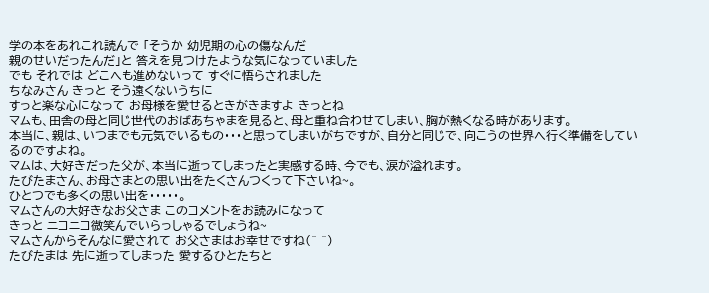学の本をあれこれ読んで 「そうか 幼児期の心の傷なんだ
親のせいだったんだ」と 答えを見つけたような気になっていました
でも それでは どこへも進めないって すぐに悟らされました
ちなみさん きっと そう遠くないうちに
すっと楽な心になって お母様を愛せるときがきますよ きっとね
マムも、田舎の母と同じ世代のおばあちゃまを見ると、母と重ね合わせてしまい、胸が熱くなる時があります。
本当に、親は、いつまでも元気でいるもの・・・と思ってしまいがちですが、自分と同じで、向こうの世界へ行く準備をしているのですよね。
マムは、大好きだった父が、本当に逝ってしまったと実感する時、今でも、涙が溢れます。
たびたまさん、お母さまとの思い出をたくさんつくって下さいね~。
ひとつでも多くの思い出を・・・・・。
マムさんの大好きなお父さま このコメントをお読みになって
きっと ニコニコ微笑んでいらっしゃるでしょうね~
マムさんからそんなに愛されて お父さまはお幸せですね(^ ^)
たびたまは 先に逝ってしまった 愛するひとたちと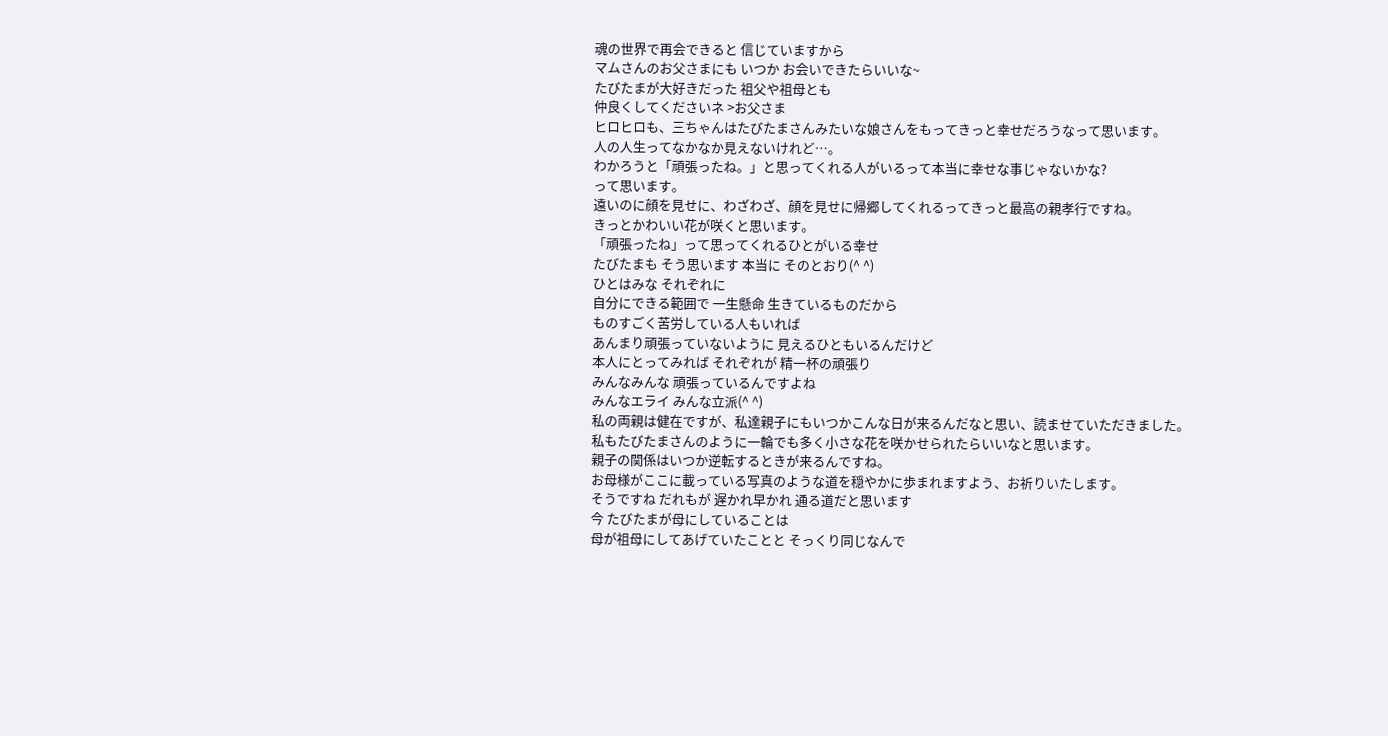魂の世界で再会できると 信じていますから
マムさんのお父さまにも いつか お会いできたらいいな~
たびたまが大好きだった 祖父や祖母とも
仲良くしてくださいネ >お父さま
ヒロヒロも、三ちゃんはたびたまさんみたいな娘さんをもってきっと幸せだろうなって思います。
人の人生ってなかなか見えないけれど…。
わかろうと「頑張ったね。」と思ってくれる人がいるって本当に幸せな事じゃないかな?
って思います。
遠いのに顔を見せに、わざわざ、顔を見せに帰郷してくれるってきっと最高の親孝行ですね。
きっとかわいい花が咲くと思います。
「頑張ったね」って思ってくれるひとがいる幸せ
たびたまも そう思います 本当に そのとおり(^ ^)
ひとはみな それぞれに
自分にできる範囲で 一生懸命 生きているものだから
ものすごく苦労している人もいれば
あんまり頑張っていないように 見えるひともいるんだけど
本人にとってみれば それぞれが 精一杯の頑張り
みんなみんな 頑張っているんですよね
みんなエライ みんな立派(^ ^)
私の両親は健在ですが、私達親子にもいつかこんな日が来るんだなと思い、読ませていただきました。
私もたびたまさんのように一輪でも多く小さな花を咲かせられたらいいなと思います。
親子の関係はいつか逆転するときが来るんですね。
お母様がここに載っている写真のような道を穏やかに歩まれますよう、お祈りいたします。
そうですね だれもが 遅かれ早かれ 通る道だと思います
今 たびたまが母にしていることは
母が祖母にしてあげていたことと そっくり同じなんで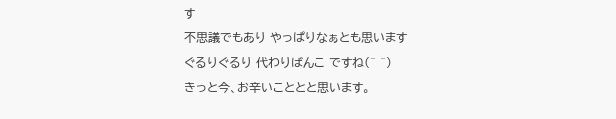す
不思議でもあり やっぱりなぁとも思います
ぐるりぐるり 代わりばんこ ですね(^ ^)
きっと今、お辛いこととと思います。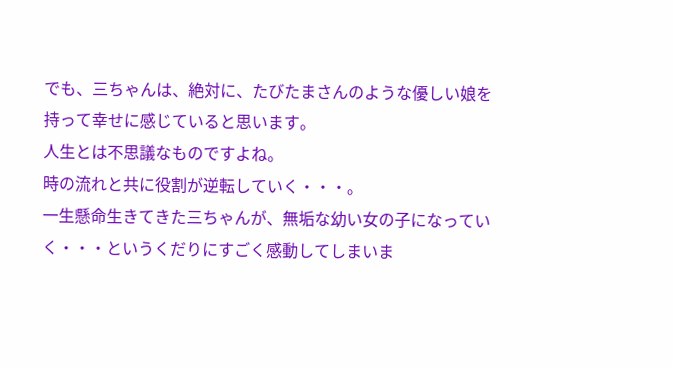でも、三ちゃんは、絶対に、たびたまさんのような優しい娘を持って幸せに感じていると思います。
人生とは不思議なものですよね。
時の流れと共に役割が逆転していく・・・。
一生懸命生きてきた三ちゃんが、無垢な幼い女の子になっていく・・・というくだりにすごく感動してしまいま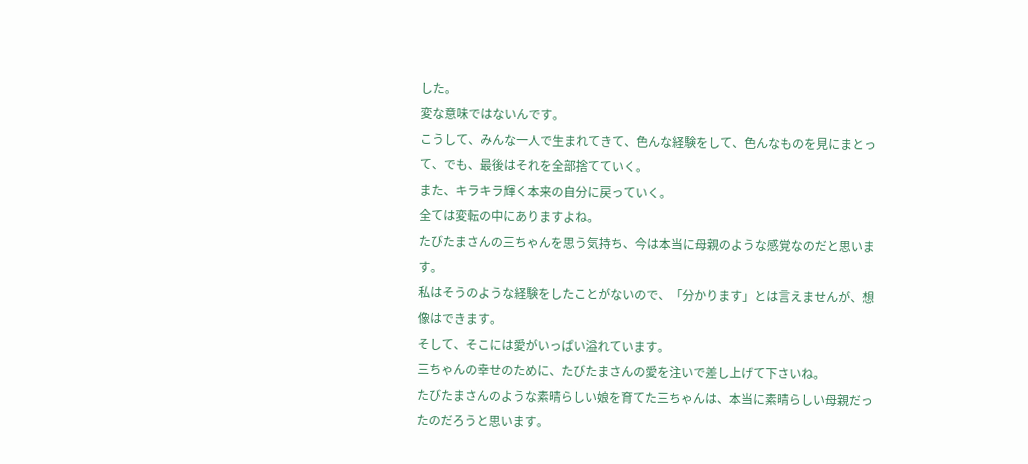した。
変な意味ではないんです。
こうして、みんな一人で生まれてきて、色んな経験をして、色んなものを見にまとって、でも、最後はそれを全部捨てていく。
また、キラキラ輝く本来の自分に戻っていく。
全ては変転の中にありますよね。
たびたまさんの三ちゃんを思う気持ち、今は本当に母親のような感覚なのだと思います。
私はそうのような経験をしたことがないので、「分かります」とは言えませんが、想像はできます。
そして、そこには愛がいっぱい溢れています。
三ちゃんの幸せのために、たびたまさんの愛を注いで差し上げて下さいね。
たびたまさんのような素晴らしい娘を育てた三ちゃんは、本当に素晴らしい母親だったのだろうと思います。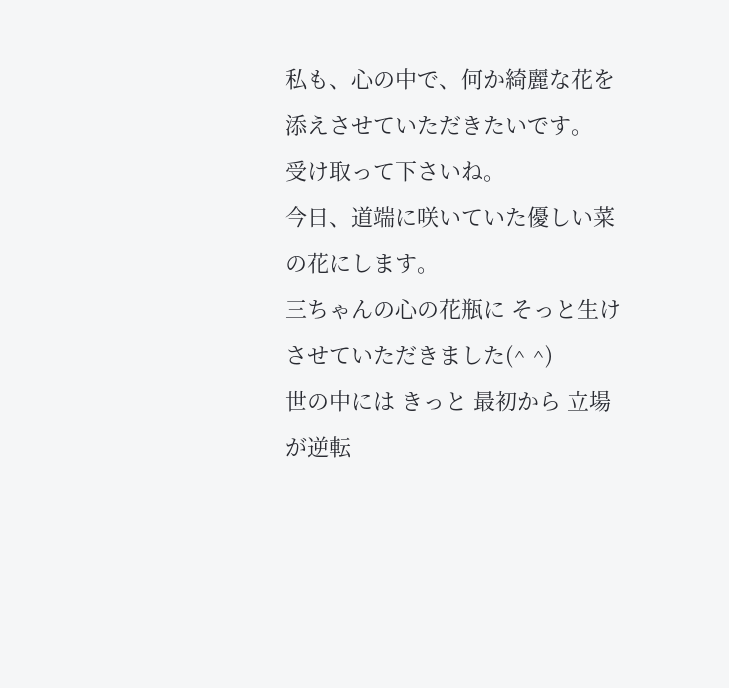私も、心の中で、何か綺麗な花を添えさせていただきたいです。
受け取って下さいね。
今日、道端に咲いていた優しい菜の花にします。
三ちゃんの心の花瓶に そっと生けさせていただきました(^ ^)
世の中には きっと 最初から 立場が逆転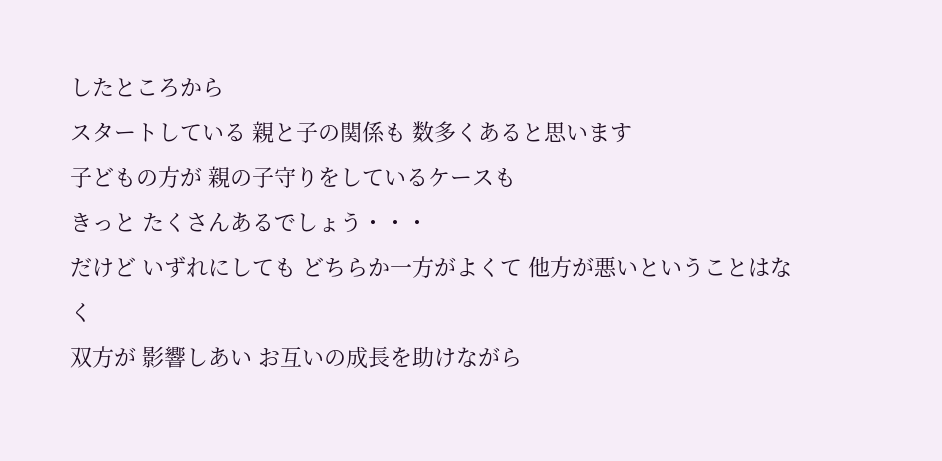したところから
スタートしている 親と子の関係も 数多くあると思います
子どもの方が 親の子守りをしているケースも
きっと たくさんあるでしょう・・・
だけど いずれにしても どちらか一方がよくて 他方が悪いということはなく
双方が 影響しあい お互いの成長を助けながら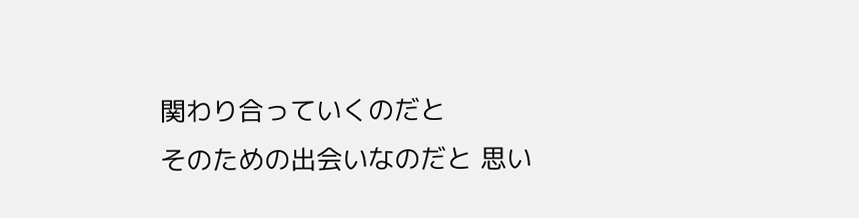関わり合っていくのだと
そのための出会いなのだと 思い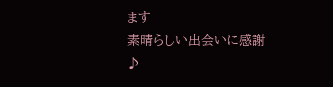ます
素晴らしい出会いに感謝♪